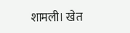शामली। खेत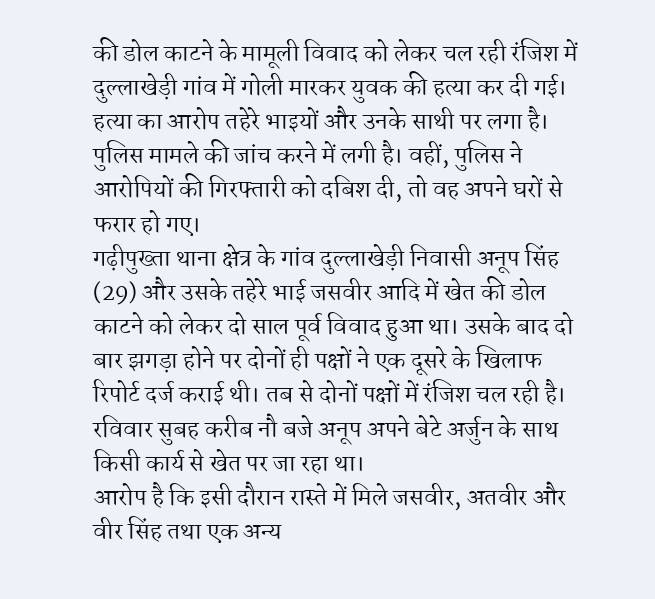की डोल काटने के मामूली विवाद को लेकर चल रही रंजिश में दुल्लाखेड़ी गांव में गोली मारकर युवक की हत्या कर दी गई। हत्या का आरोप तहेरे भाइयों और उनके साथी पर लगा है। पुलिस मामले की जांच करने में लगी है। वहीं, पुलिस ने आरोपियों की गिरफ्तारी को दबिश दी, तो वह अपने घरों से फरार हो गए।
गढ़ीपुख्ता थाना क्षेत्र के गांव दुल्लाखेड़ी निवासी अनूप सिंह (29) और उसके तहेरे भाई जसवीर आदि में खेत की डोल काटने को लेकर दो साल पूर्व विवाद हुआ था। उसके बाद दो बार झगड़ा होने पर दोनों ही पक्षों ने एक दूसरे के खिलाफ रिपोर्ट दर्ज कराई थी। तब से दोनों पक्षों में रंजिश चल रही है। रविवार सुबह करीब नौ बजे अनूप अपने बेटे अर्जुन के साथ किसी कार्य से खेत पर जा रहा था।
आरोप है कि इसी दौरान रास्ते में मिले जसवीर, अतवीर और वीर सिंह तथा एक अन्य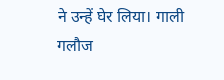ने उन्हें घेर लिया। गाली गलौज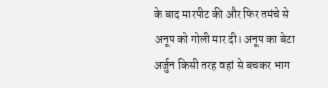के बाद मारपीट की और फिर तमंचे से अनूप को गोली मार दी। अनूप का बेटा अर्जुन किसी तरह वहां से बचकर भाग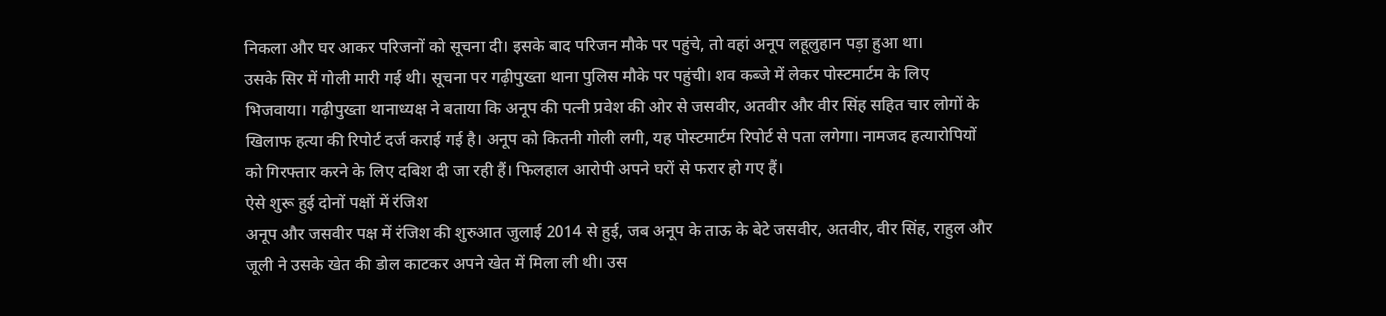निकला और घर आकर परिजनों को सूचना दी। इसके बाद परिजन मौके पर पहुंचे, तो वहां अनूप लहूलुहान पड़ा हुआ था।
उसके सिर में गोली मारी गई थी। सूचना पर गढ़ीपुख्ता थाना पुलिस मौके पर पहुंची। शव कब्जे में लेकर पोस्टमार्टम के लिए भिजवाया। गढ़ीपुख्ता थानाध्यक्ष ने बताया कि अनूप की पत्नी प्रवेश की ओर से जसवीर, अतवीर और वीर सिंह सहित चार लोगों के खिलाफ हत्या की रिपोर्ट दर्ज कराई गई है। अनूप को कितनी गोली लगी, यह पोस्टमार्टम रिपोर्ट से पता लगेगा। नामजद हत्यारोपियों को गिरफ्तार करने के लिए दबिश दी जा रही हैं। फिलहाल आरोपी अपने घरों से फरार हो गए हैं।
ऐसे शुरू हुई दोनों पक्षों में रंजिश
अनूप और जसवीर पक्ष में रंजिश की शुरुआत जुलाई 2014 से हुई, जब अनूप के ताऊ के बेटे जसवीर, अतवीर, वीर सिंह, राहुल और जूली ने उसके खेत की डोल काटकर अपने खेत में मिला ली थी। उस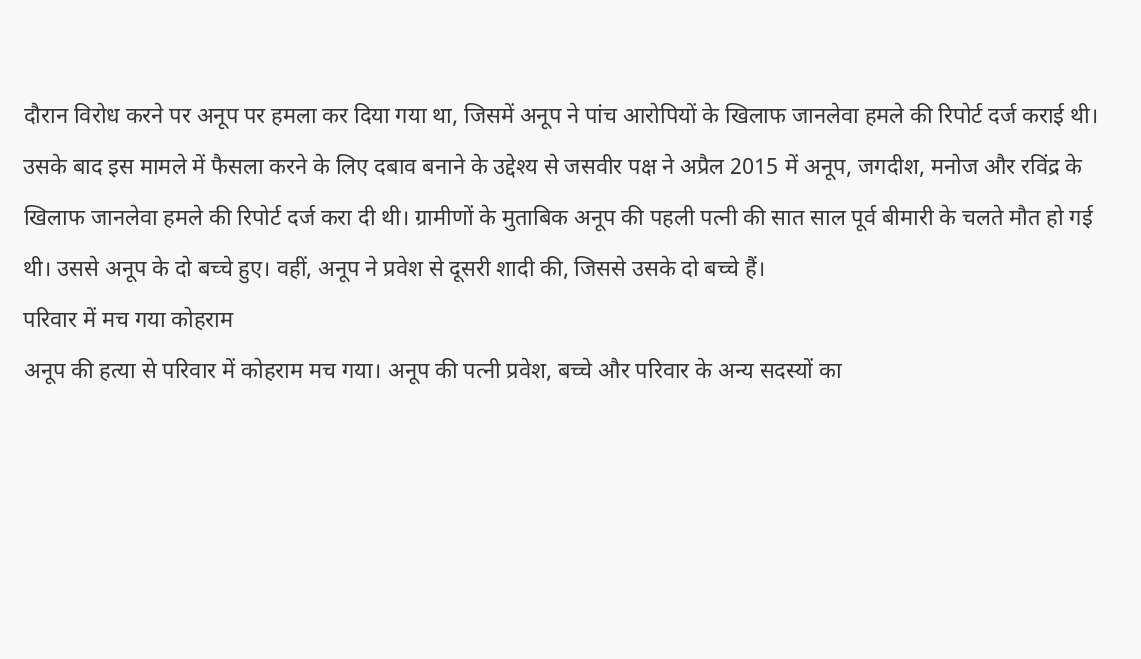दौरान विरोध करने पर अनूप पर हमला कर दिया गया था, जिसमें अनूप ने पांच आरोपियों के खिलाफ जानलेवा हमले की रिपोर्ट दर्ज कराई थी।
उसके बाद इस मामले में फैसला करने के लिए दबाव बनाने के उद्देश्य से जसवीर पक्ष ने अप्रैल 2015 में अनूप, जगदीश, मनोज और रविंद्र के खिलाफ जानलेवा हमले की रिपोर्ट दर्ज करा दी थी। ग्रामीणों के मुताबिक अनूप की पहली पत्नी की सात साल पूर्व बीमारी के चलते मौत हो गई थी। उससे अनूप के दो बच्चे हुए। वहीं, अनूप ने प्रवेश से दूसरी शादी की, जिससे उसके दो बच्चे हैं।
परिवार में मच गया कोहराम
अनूप की हत्या से परिवार में कोहराम मच गया। अनूप की पत्नी प्रवेश, बच्चे और परिवार के अन्य सदस्यों का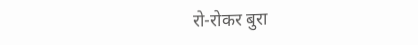रो-रोकर बुरा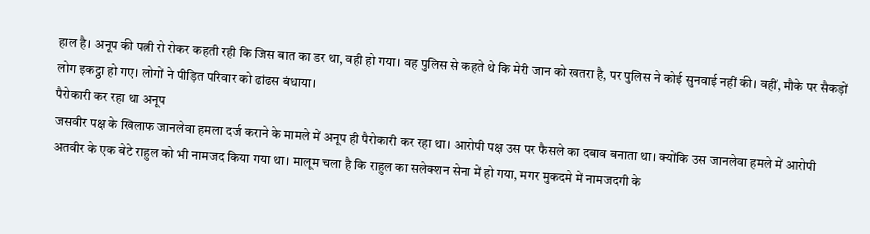हाल है। अनूप की पत्नी रो रोकर कहती रही कि जिस बात का डर था, वही हो गया। वह पुलिस से कहते थे कि मेरी जान को खतरा है, पर पुलिस ने कोई सुनवाई नहीं की। वहीं, मौके पर सैकड़ों लोग इकट्ठा हो गए। लोगों ने पीड़ित परिवार को ढांढस बंधाया।
पैरोकारी कर रहा था अनूप
जसवीर पक्ष के खिलाफ जानलेवा हमला दर्ज कराने के मामले में अनूप ही पैरोकारी कर रहा था। आरोपी पक्ष उस पर फैसले का दबाव बनाता था। क्योंकि उस जानलेवा हमले में आरोपी अतवीर के एक बेटे राहुल को भी नामजद किया गया था। मालूम चला है कि राहुल का सलेक्शन सेना में हो गया, मगर मुकदमे में नामजदगी के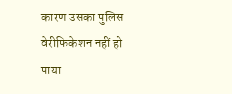कारण उसका पुलिस वेरीफिकेशन नहीं हो पाया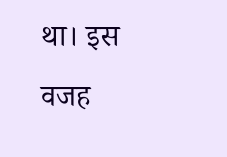था। इस वजह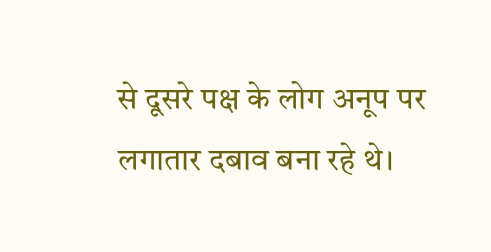से दूसरे पक्ष के लोग अनूप पर लगातार दबाव बना रहे थे।